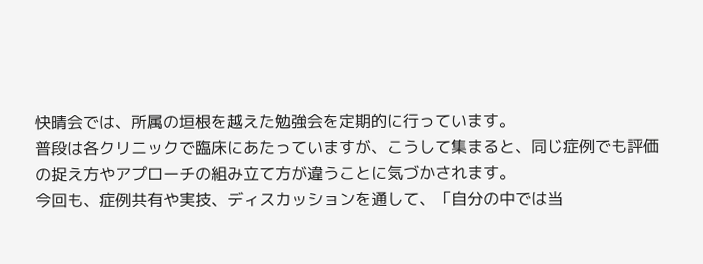快晴会では、所属の垣根を越えた勉強会を定期的に行っています。
普段は各クリニックで臨床にあたっていますが、こうして集まると、同じ症例でも評価の捉え方やアプローチの組み立て方が違うことに気づかされます。
今回も、症例共有や実技、ディスカッションを通して、「自分の中では当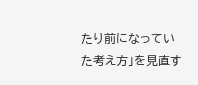たり前になっていた考え方」を見直す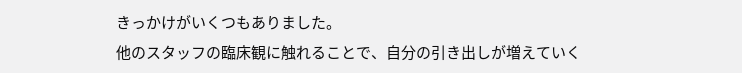きっかけがいくつもありました。
他のスタッフの臨床観に触れることで、自分の引き出しが増えていく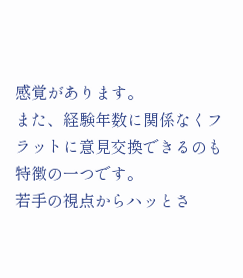感覚があります。
また、経験年数に関係なくフラットに意見交換できるのも特徴の一つです。
若手の視点からハッとさ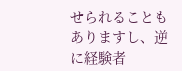せられることもありますし、逆に経験者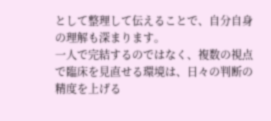として整理して伝えることで、自分自身の理解も深まります。
一人で完結するのではなく、複数の視点で臨床を見直せる環境は、日々の判断の精度を上げる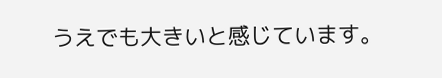うえでも大きいと感じています。